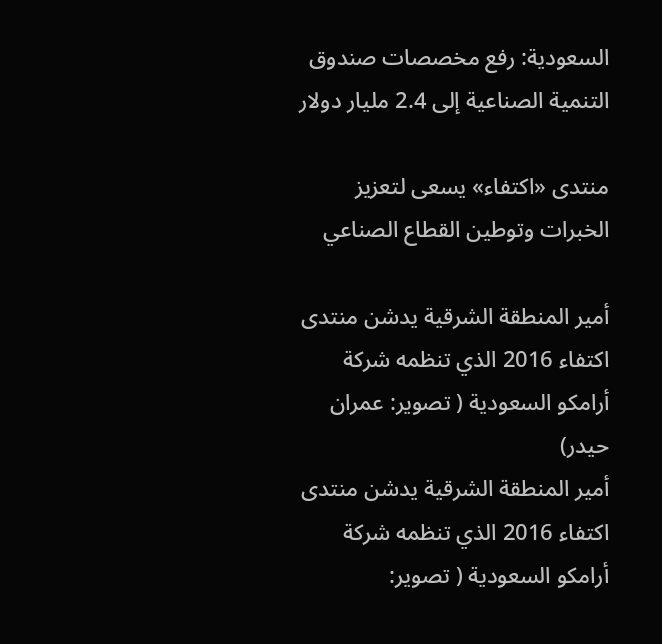السعودية: رفع مخصصات صندوق التنمية الصناعية إلى 2.4 مليار دولار

منتدى «اكتفاء» يسعى لتعزيز الخبرات وتوطين القطاع الصناعي

أمير المنطقة الشرقية يدشن منتدى اكتفاء 2016 الذي تنظمه شركة أرامكو السعودية ( تصوير: عمران حيدر)
أمير المنطقة الشرقية يدشن منتدى اكتفاء 2016 الذي تنظمه شركة أرامكو السعودية ( تصوير: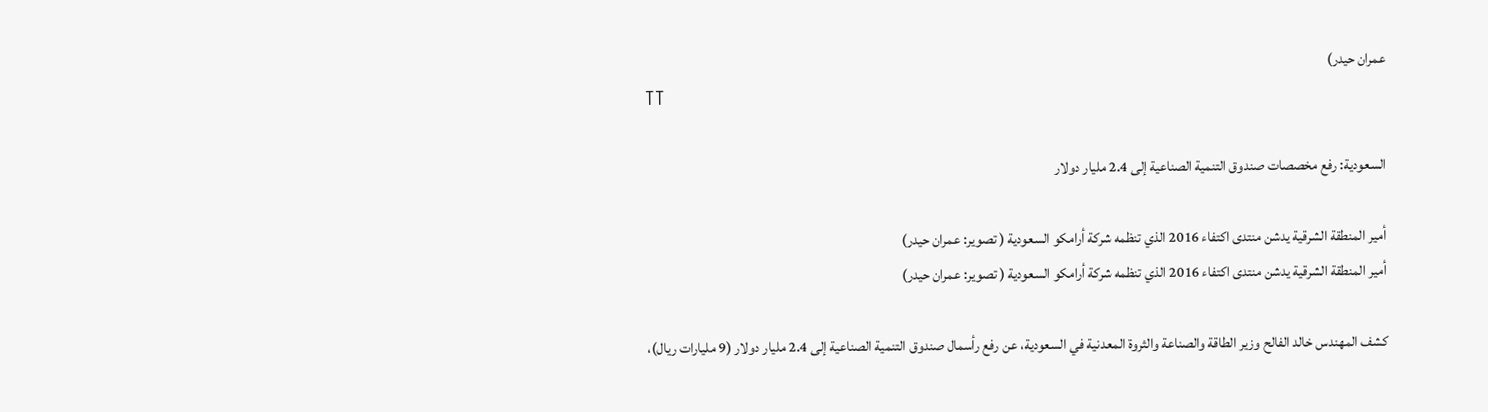عمران حيدر)
TT

السعودية: رفع مخصصات صندوق التنمية الصناعية إلى 2.4 مليار دولار

أمير المنطقة الشرقية يدشن منتدى اكتفاء 2016 الذي تنظمه شركة أرامكو السعودية ( تصوير: عمران حيدر)
أمير المنطقة الشرقية يدشن منتدى اكتفاء 2016 الذي تنظمه شركة أرامكو السعودية ( تصوير: عمران حيدر)

كشف المهندس خالد الفالح وزير الطاقة والصناعة والثروة المعدنية في السعودية، عن رفع رأسمال صندوق التنمية الصناعية إلى 2.4 مليار دولار (9 مليارات ريال)،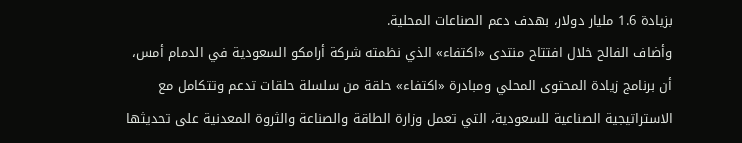بزيادة 1.6 مليار دولار، بهدف دعم الصناعات المحلية.
وأضاف الفالح خلال افتتاح منتدى «اكتفاء» الذي نظمته شركة أرامكو السعودية في الدمام أمس، أن برنامج زيادة المحتوى المحلي ومبادرة «اكتفاء» حلقة من سلسلة حلقات تدعم وتتكامل مع الاستراتيجية الصناعية للسعودية، التي تعمل وزارة الطاقة والصناعة والثروة المعدنية على تحديثها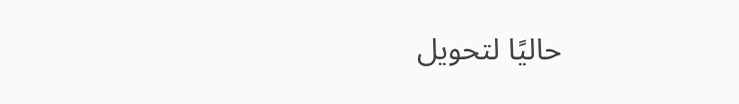حاليًا لتحويل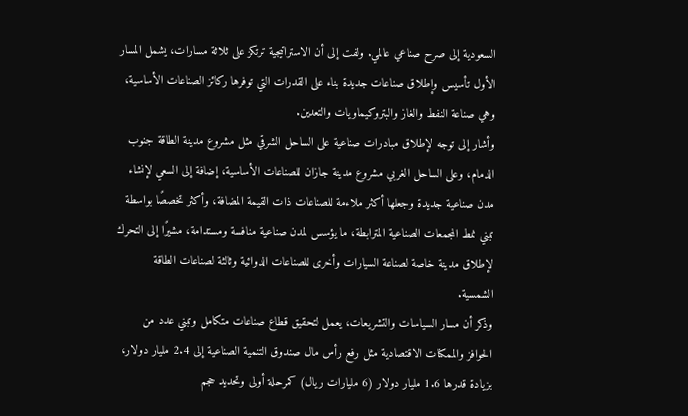السعودية إلى صرح صناعي عالمي. ولفت إلى أن الاستراتيجية ترتكز على ثلاثة مسارات، يشمل المسار الأول تأسيس وإطلاق صناعات جديدة بناء على القدرات التي توفرها ركائز الصناعات الأساسية، وهي صناعة النفط والغاز والبتروكيماويات والتعدين.
وأشار إلى توجه لإطلاق مبادرات صناعية على الساحل الشرقي مثل مشروع مدينة الطاقة جنوب الدمام، وعلى الساحل الغربي مشروع مدينة جازان للصناعات الأساسية، إضافة إلى السعي لإنشاء مدن صناعية جديدة وجعلها أكثر ملاءمة للصناعات ذات القيمة المضافة، وأكثر تخصصًا بواسطة تبني نمط المجمعات الصناعية المترابطة، ما يؤسس لمدن صناعية منافسة ومستدامة، مشيرًا إلى التحرك لإطلاق مدينة خاصة لصناعة السيارات وأخرى للصناعات الدوائية وثالثة لصناعات الطاقة الشمسية.
وذكر أن مسار السياسات والتشريعات، يعمل لتحقيق قطاع صناعات متكامل وتبني عدد من الحوافز والممكنات الاقتصادية مثل رفع رأس مال صندوق التنمية الصناعية إلى 2.4 مليار دولار، بزيادة قدرها 1.6 مليار دولار (6 مليارات ريال) كمرحلة أولى وتحديد حجم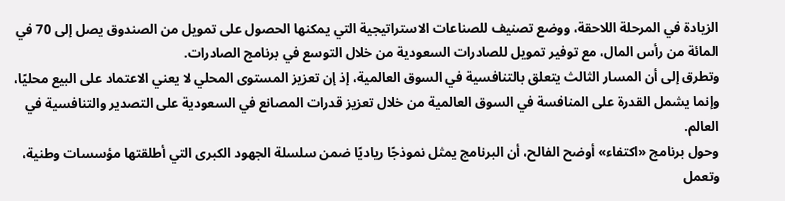الزيادة في المرحلة اللاحقة، ووضع تصنيف للصناعات الاستراتيجية التي يمكنها الحصول على تمويل من الصندوق يصل إلى 70 في المائة من رأس المال، مع توفير تمويل للصادرات السعودية من خلال التوسع في برنامج الصادرات.
وتطرق إلى أن المسار الثالث يتعلق بالتنافسية في السوق العالمية، إذ إن تعزيز المستوى المحلي لا يعني الاعتماد على البيع محليًا، وإنما يشمل القدرة على المنافسة في السوق العالمية من خلال تعزيز قدرات المصانع في السعودية على التصدير والتنافسية في العالم.
وحول برنامج «اكتفاء» أوضح الفالح، أن البرنامج يمثل نموذجًا رياديًا ضمن سلسلة الجهود الكبرى التي أطلقتها مؤسسات وطنية، وتعمل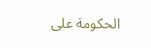الحكومة على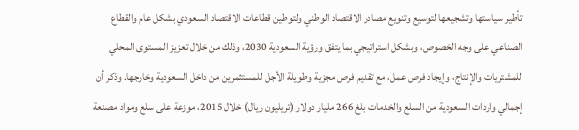تأطير سياستها وتشجيعها لتوسيع وتنويع مصادر الاقتصاد الوطني ولتوطين قطاعات الاقتصاد السعودي بشكل عام والقطاع الصناعي على وجه الخصوص، وبشكل استراتيجي بما يتفق ورؤية السعودية 2030، وذلك من خلال تعزيز المستوى المحلي للمشتريات والإنتاج، وإيجاد فرص عمل، مع تقديم فرص مجزية وطويلة الأجل للمستثمرين من داخل السعودية وخارجها. وذكر أن إجمالي واردات السعودية من السلع والخدمات بلغ 266 مليار دولار (تريليون ريال) خلال 2015، موزعة على سلع ومواد مصنعة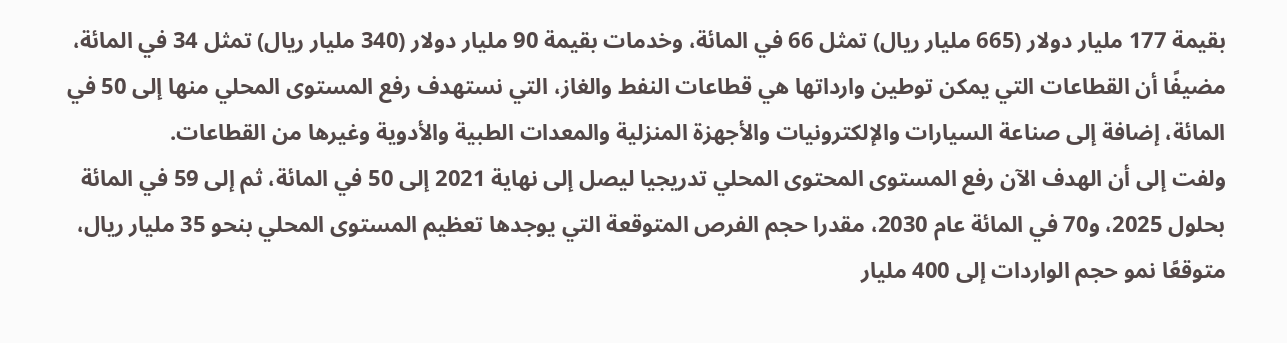بقيمة 177 مليار دولار (665 مليار ريال) تمثل 66 في المائة، وخدمات بقيمة 90 مليار دولار (340 مليار ريال) تمثل 34 في المائة، مضيفًا أن القطاعات التي يمكن توطين وارداتها هي قطاعات النفط والغاز، التي نستهدف رفع المستوى المحلي منها إلى 50 في المائة، إضافة إلى صناعة السيارات والإلكترونيات والأجهزة المنزلية والمعدات الطبية والأدوية وغيرها من القطاعات.
ولفت إلى أن الهدف الآن رفع المستوى المحتوى المحلي تدريجيا ليصل إلى نهاية 2021 إلى 50 في المائة، ثم إلى 59 في المائة بحلول 2025، و70 في المائة عام 2030، مقدرا حجم الفرص المتوقعة التي يوجدها تعظيم المستوى المحلي بنحو 35 مليار ريال، متوقعًا نمو حجم الواردات إلى 400 مليار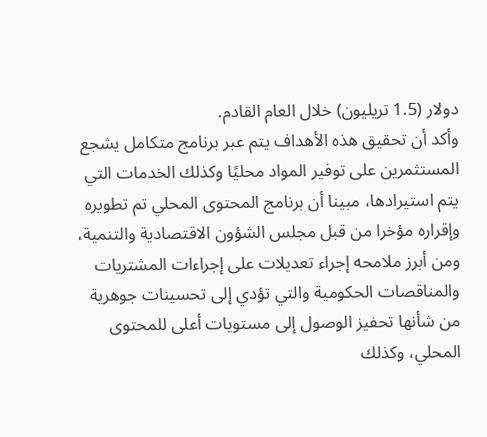دولار (1.5 تريليون) خلال العام القادم.
وأكد أن تحقيق هذه الأهداف يتم عبر برنامج متكامل يشجع المستثمرين على توفير المواد محليًا وكذلك الخدمات التي يتم استيرادها، مبينا أن برنامج المحتوى المحلي تم تطويره وإقراره مؤخرا من قبل مجلس الشؤون الاقتصادية والتنمية، ومن أبرز ملامحه إجراء تعديلات على إجراءات المشتريات والمناقصات الحكومية والتي تؤدي إلى تحسينات جوهرية من شأنها تحفيز الوصول إلى مستويات أعلى للمحتوى المحلي، وكذلك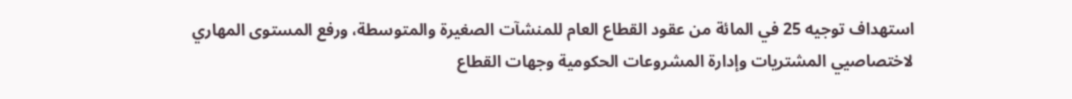استهداف توجيه 25 في المائة من عقود القطاع العام للمنشآت الصغيرة والمتوسطة، ورفع المستوى المهاري لاختصاصيي المشتريات وإدارة المشروعات الحكومية وجهات القطاع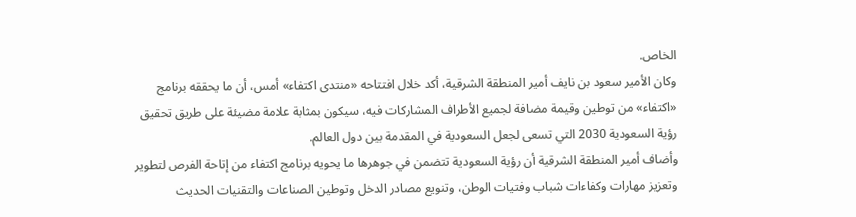الخاص.
وكان الأمير سعود بن نايف أمير المنطقة الشرقية، أكد خلال افتتاحه «منتدى اكتفاء» أمس، أن ما يحققه برنامج «اكتفاء» من توطين وقيمة مضافة لجميع الأطراف المشاركات فيه، سيكون بمثابة علامة مضيئة على طريق تحقيق رؤية السعودية 2030 التي تسعى لجعل السعودية في المقدمة بين دول العالم.
وأضاف أمير المنطقة الشرقية أن رؤية السعودية تتضمن في جوهرها ما يحويه برنامج اكتفاء من إتاحة الفرص لتطوير وتعزيز مهارات وكفاءات شباب وفتيات الوطن، وتنويع مصادر الدخل وتوطين الصناعات والتقنيات الحديث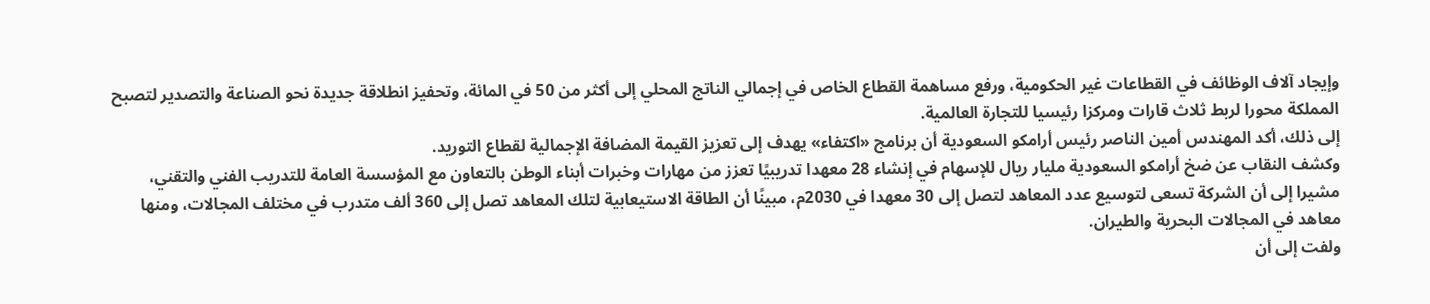وإيجاد آلاف الوظائف في القطاعات غير الحكومية، ورفع مساهمة القطاع الخاص في إجمالي الناتج المحلي إلى أكثر من 50 في المائة، وتحفيز انطلاقة جديدة نحو الصناعة والتصدير لتصبح المملكة محورا لربط ثلاث قارات ومركزا رئيسيا للتجارة العالمية.
إلى ذلك، أكد المهندس أمين الناصر رئيس أرامكو السعودية أن برنامج «اكتفاء» يهدف إلى تعزيز القيمة المضافة الإجمالية لقطاع التوريد.
وكشف النقاب عن ضخ أرامكو السعودية مليار ريال للإسهام في إنشاء 28 معهدا تدريبيًا تعزز من مهارات وخبرات أبناء الوطن بالتعاون مع المؤسسة العامة للتدريب الفني والتقني، مشيرا إلى أن الشركة تسعى لتوسيع عدد المعاهد لتصل إلى 30 معهدا في 2030م، مبينًا أن الطاقة الاستيعابية لتلك المعاهد تصل إلى 360 ألف متدرب في مختلف المجالات، ومنها معاهد في المجالات البحرية والطيران.
ولفت إلى أن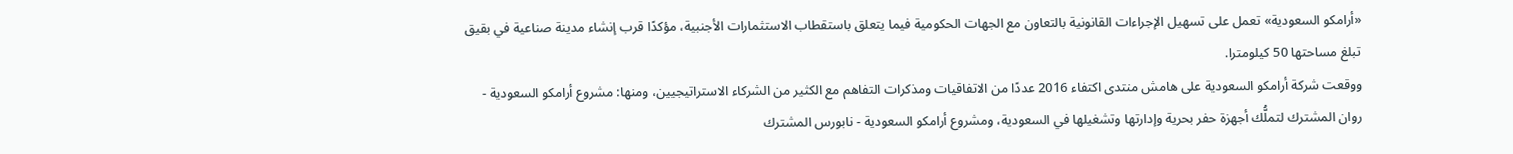«أرامكو السعودية» تعمل على تسهيل الإجراءات القانونية بالتعاون مع الجهات الحكومية فيما يتعلق باستقطاب الاستثمارات الأجنبية، مؤكدًا قرب إنشاء مدينة صناعية في بقيق تبلغ مساحتها 50 كيلومترا.
ووقعت شركة أرامكو السعودية على هامش منتدى اكتفاء 2016 عددًا من الاتفاقيات ومذكرات التفاهم مع الكثير من الشركاء الاستراتيجيين، ومنها: مشروع أرامكو السعودية - روان المشترك لتملُّك أجهزة حفر بحرية وإدارتها وتشغيلها في السعودية، ومشروع أرامكو السعودية - نابورس المشترك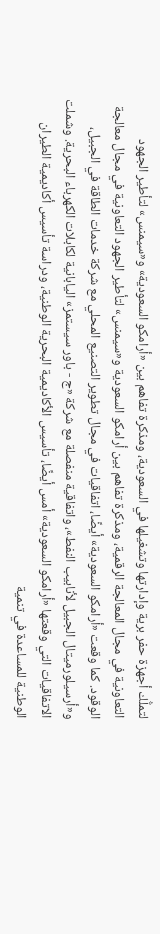لتملُّك أجهزة حفر برية وإدارتها وتشغيلها في السعودية، ومذكرة تفاهم بين «أرامكو السعودية» و«سيمنس» لتأطير الجهود التعاونية في مجال المعالجة الرقمية، ومذكرة تفاهم بين أرامكو السعودية و«سيمنس» لتأطير الجهود التعاونية في مجال معالجة الوقود. كما وقعت «أرامكو السعودية» أيضًا، اتفاقيات في مجال تطوير التصنيع المحلي مع شركة خدمات الطاقة في الجبيل، و«أرسيلورميتال الجبيل لأنابيب النفط»، واتفاقية منفصلة مع شركة «ج - باور سيستمز» اليابانية لكابلات الكهرباء البحرية. وشملت الاتفاقيات التي وقعتها «أرامكو السعودية» أمس أيضًا، تأسيس الأكاديمية البحرية الوطنية، ودراسة تأسيس أكاديمية الطيران الوطنية للمساعدة في تنمية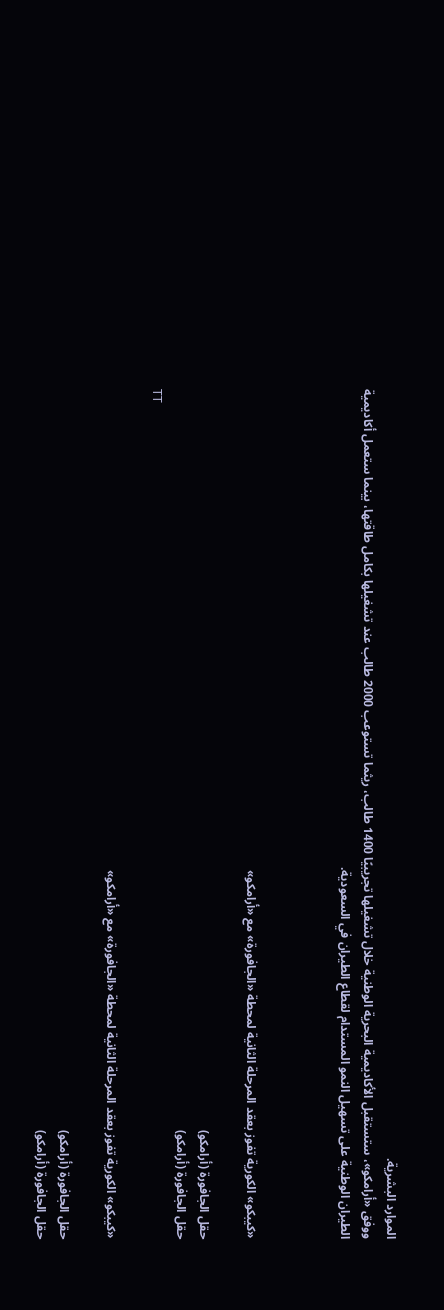الموارد البشرية.
ووفق «أرامكو»، ستستقبل الأكاديمية البحرية الوطنية خلال تشغيلها تجريبيًا 1400 طالب، ريثما تستوعب 2000 طالب عند تشغيلها بكامل طاقتها، بينما ستعمل أكاديمية الطيران الوطنية على تسهيل النمو المستدام لقطاع الطيران في السعودية.



«كيبكو» الكورية تفوز بعقد المرحلة الثانية لمحطة «الجافورة» مع «أرامكو»

حقل الجافورة (أرامكو)
حقل الجافورة (أرامكو)
TT

«كيبكو» الكورية تفوز بعقد المرحلة الثانية لمحطة «الجافورة» مع «أرامكو»

حقل الجافورة (أرامكو)
حقل الجافورة (أرامكو)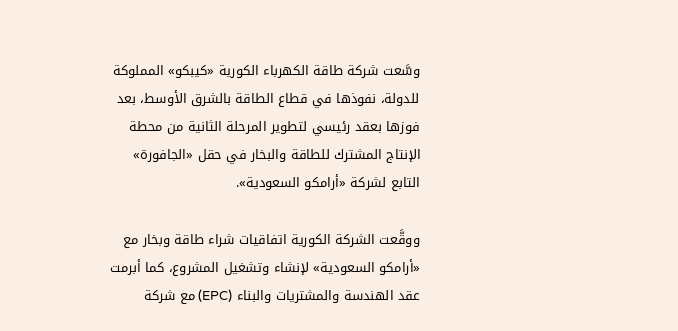وسَّعت شركة طاقة الكهرباء الكورية «كيبكو» المملوكة للدولة، نفوذها في قطاع الطاقة بالشرق الأوسط، بعد فوزها بعقد رئيسي لتطوير المرحلة الثانية من محطة الإنتاج المشترك للطاقة والبخار في حقل «الجافورة» التابع لشركة «أرامكو السعودية».

ووقَّعت الشركة الكورية اتفاقيات شراء طاقة وبخار مع «أرامكو السعودية» لإنشاء وتشغيل المشروع، كما أبرمت عقد الهندسة والمشتريات والبناء (EPC) مع شركة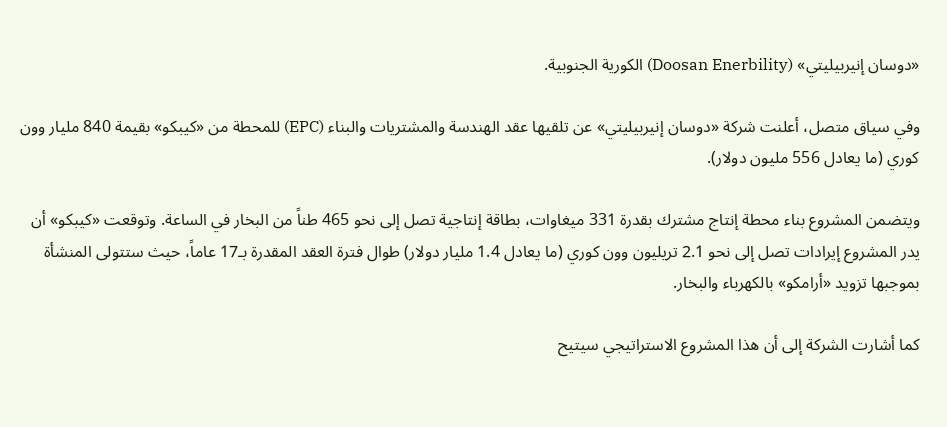«دوسان إنيربيليتي» (Doosan Enerbility) الكورية الجنوبية.

وفي سياق متصل، أعلنت شركة «دوسان إنيربيليتي» عن تلقيها عقد الهندسة والمشتريات والبناء (EPC) للمحطة من «كيبكو» بقيمة 840 مليار وون كوري (ما يعادل 556 مليون دولار).

ويتضمن المشروع بناء محطة إنتاج مشترك بقدرة 331 ميغاوات، بطاقة إنتاجية تصل إلى نحو 465 طناً من البخار في الساعة. وتوقعت «كيبكو» أن يدر المشروع إيرادات تصل إلى نحو 2.1 تريليون وون كوري (ما يعادل 1.4 مليار دولار) طوال فترة العقد المقدرة بـ17 عاماً، حيث ستتولى المنشأة بموجبها تزويد «أرامكو» بالكهرباء والبخار.

كما أشارت الشركة إلى أن هذا المشروع الاستراتيجي سيتيح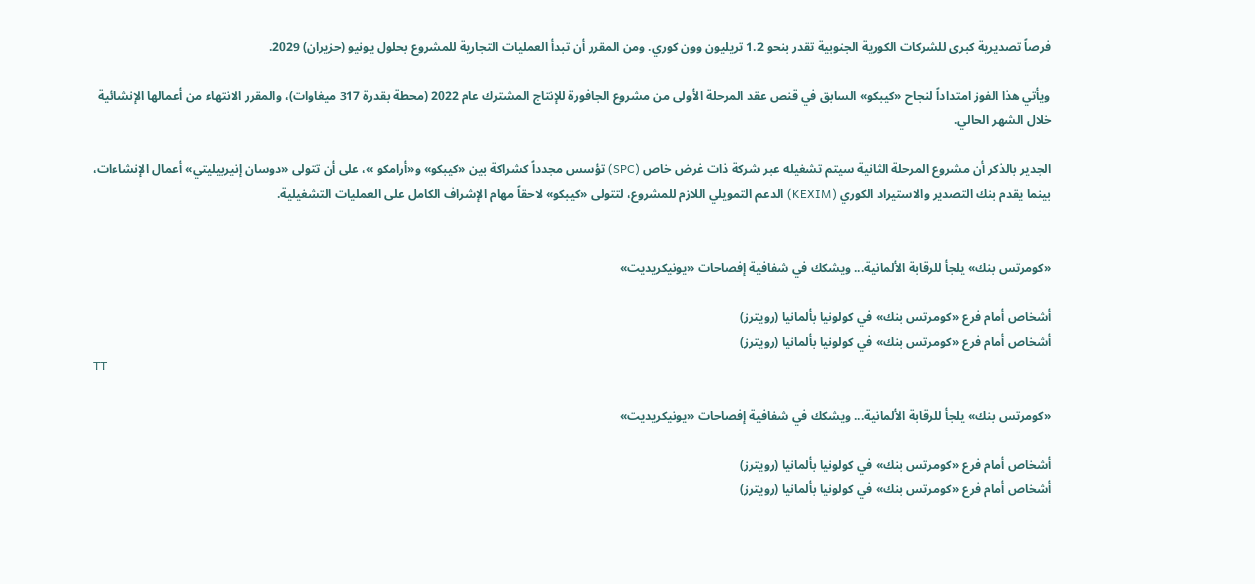فرصاً تصديرية كبرى للشركات الكورية الجنوبية تقدر بنحو 1.2 تريليون وون كوري. ومن المقرر أن تبدأ العمليات التجارية للمشروع بحلول يونيو (حزيران) 2029.

ويأتي هذا الفوز امتداداً لنجاح «كيبكو» السابق في قنص عقد المرحلة الأولى من مشروع الجافورة للإنتاج المشترك عام 2022 (محطة بقدرة 317 ميغاوات)، والمقرر الانتهاء من أعمالها الإنشائية خلال الشهر الحالي.

الجدير بالذكر أن مشروع المرحلة الثانية سيتم تشغيله عبر شركة ذات غرض خاص (SPC) تؤسس مجدداً كشراكة بين «كيبكو» و«أرامكو »، على أن تتولى «دوسان إنيربيليتي» أعمال الإنشاءات، بينما يقدم بنك التصدير والاستيراد الكوري (KEXIM) الدعم التمويلي اللازم للمشروع، لتتولى «كيبكو» لاحقاً مهام الإشراف الكامل على العمليات التشغيلية.


«كومرتس بنك» يلجأ للرقابة الألمانية... ويشكك في شفافية إفصاحات «يونيكريديت»

أشخاص أمام فرع «كومرتس بنك» في كولونيا بألمانيا (رويترز)
أشخاص أمام فرع «كومرتس بنك» في كولونيا بألمانيا (رويترز)
TT

«كومرتس بنك» يلجأ للرقابة الألمانية... ويشكك في شفافية إفصاحات «يونيكريديت»

أشخاص أمام فرع «كومرتس بنك» في كولونيا بألمانيا (رويترز)
أشخاص أمام فرع «كومرتس بنك» في كولونيا بألمانيا (رويترز)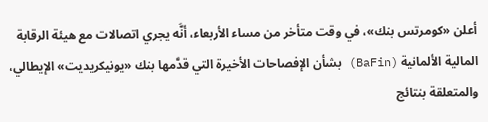أعلن «كومرتس بنك»، في وقت متأخر من مساء الأربعاء، أنَّه يجري اتصالات مع هيئة الرقابة المالية الألمانية (BaFin) بشأن الإفصاحات الأخيرة التي قدَّمها بنك «يونيكريديت» الإيطالي، والمتعلقة بنتائج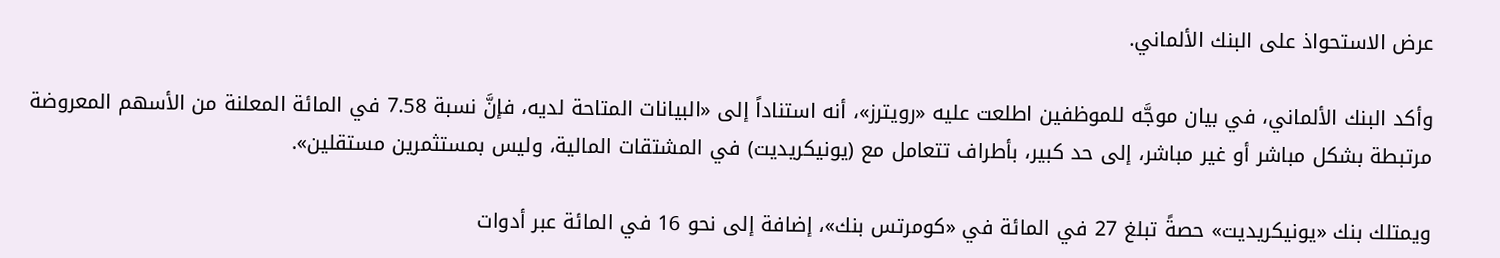عرض الاستحواذ على البنك الألماني.

وأكد البنك الألماني، في بيان موجَّه للموظفين اطلعت عليه «رويترز»، أنه استناداً إلى «البيانات المتاحة لديه، فإنَّ نسبة 7.58 في المائة المعلنة من الأسهم المعروضة مرتبطة بشكل مباشر أو غير مباشر، إلى حد كبير، بأطراف تتعامل مع (يونيكريديت) في المشتقات المالية، وليس بمستثمرين مستقلين».

ويمتلك بنك «يونيكريديت» حصةً تبلغ 27 في المائة في «كومرتس بنك»، إضافة إلى نحو 16 في المائة عبر أدوات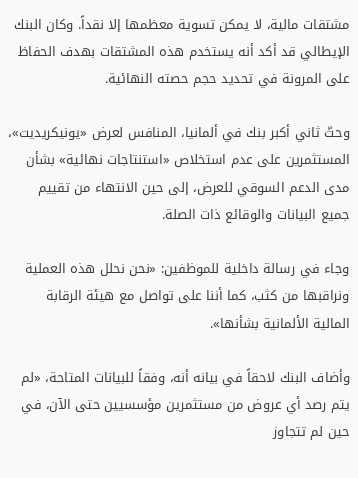مشتقات مالية، لا يمكن تسوية معظمها إلا نقداً. وكان البنك الإيطالي قد أكد أنه يستخدم هذه المشتقات بهدف الحفاظ على المرونة في تحديد حجم حصته النهائية.

وحثّ ثاني أكبر بنك في ألمانيا، المنافس لعرض «يونيكريديت»، المستثمرين على عدم استخلاص «استنتاجات نهائية» بشأن مدى الدعم السوقي للعرض، إلى حين الانتهاء من تقييم جميع البيانات والوقائع ذات الصلة.

وجاء في رسالة داخلية للموظفين: «نحن نحلل هذه العملية ونراقبها من كثب، كما أننا على تواصل مع هيئة الرقابة المالية الألمانية بشأنها».

وأضاف البنك لاحقاً في بيانه أنه، وفقاً للبيانات المتاحة، «لم يتم رصد أي عروض من مستثمرين مؤسسيين حتى الآن، في حين لم تتجاوز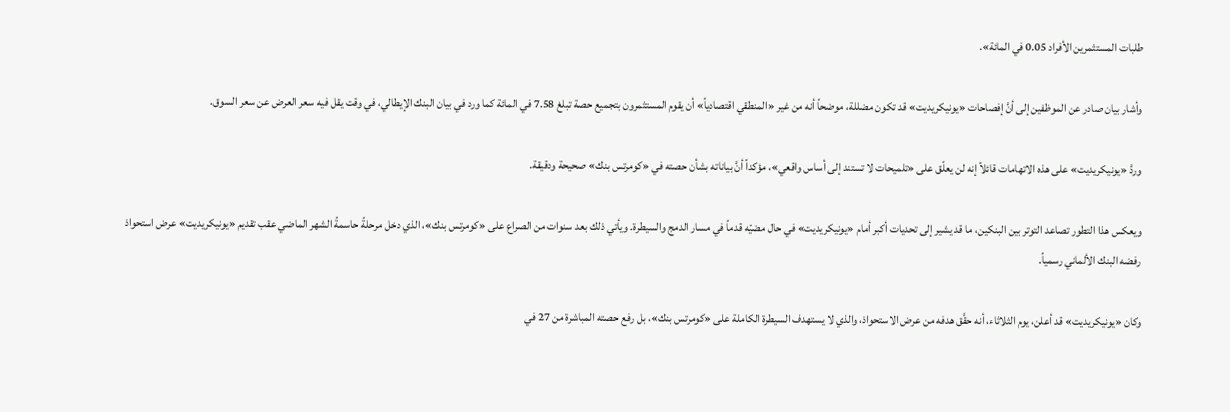طلبات المستثمرين الأفراد 0.05 في المائة».

وأشار بيان صادر عن الموظفين إلى أنَّ إفصاحات «يونيكريديت» قد تكون مضللة، موضحاً أنه من غير «المنطقي اقتصادياً» أن يقوم المستثمرون بتجميع حصة تبلغ 7.58 في المائة كما ورد في بيان البنك الإيطالي، في وقت يقل فيه سعر العرض عن سعر السوق.

وردَّ «يونيكريديت» على هذه الاتهامات قائلاً إنه لن يعلّق على «تلميحات لا تستند إلى أساس واقعي»، مؤكداً أنَّ بياناته بشأن حصته في «كومرتس بنك» صحيحة ودقيقة.

ويعكس هذا التطور تصاعد التوتر بين البنكين، ما قد يشير إلى تحديات أكبر أمام «يونيكريديت» في حال مضيّه قدماً في مسار الدمج والسيطرة. ويأتي ذلك بعد سنوات من الصراع على «كومرتس بنك»، الذي دخل مرحلةً حاسمةً الشهر الماضي عقب تقديم «يونيكريديت» عرض استحواذ رفضه البنك الألماني رسمياً.

وكان «يونيكريديت» قد أعلن، يوم الثلاثاء، أنه حقَّق هدفه من عرض الاستحواذ، والذي لا يستهدف السيطرة الكاملة على «كومرتس بنك»، بل رفع حصته المباشرة من 27 في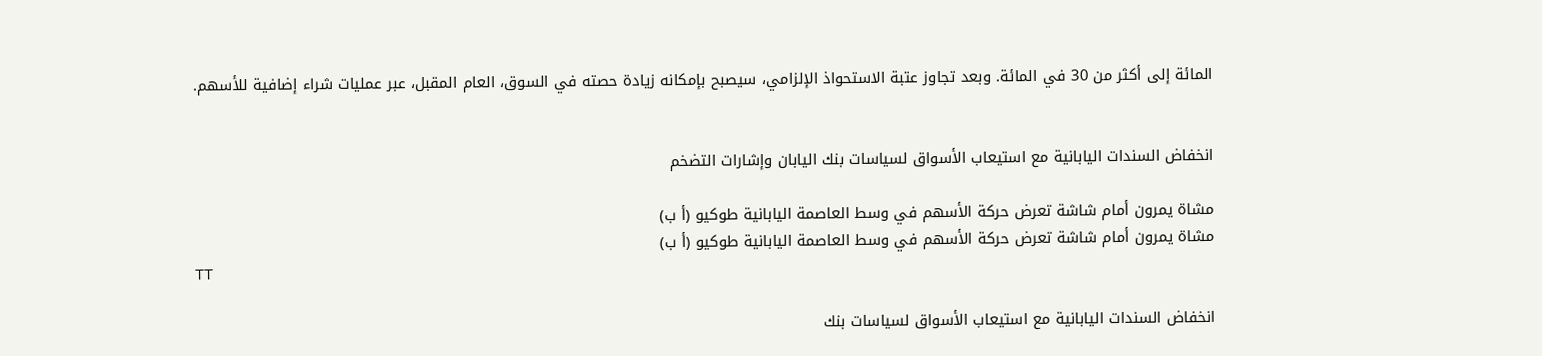المائة إلى أكثر من 30 في المائة. وبعد تجاوز عتبة الاستحواذ الإلزامي، سيصبح بإمكانه زيادة حصته في السوق، العام المقبل، عبر عمليات شراء إضافية للأسهم.


انخفاض السندات اليابانية مع استيعاب الأسواق لسياسات بنك اليابان وإشارات التضخم

مشاة يمرون أمام شاشة تعرض حركة الأسهم في وسط العاصمة اليابانية طوكيو (أ ب)
مشاة يمرون أمام شاشة تعرض حركة الأسهم في وسط العاصمة اليابانية طوكيو (أ ب)
TT

انخفاض السندات اليابانية مع استيعاب الأسواق لسياسات بنك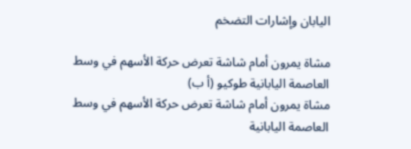اليابان وإشارات التضخم

مشاة يمرون أمام شاشة تعرض حركة الأسهم في وسط العاصمة اليابانية طوكيو (أ ب)
مشاة يمرون أمام شاشة تعرض حركة الأسهم في وسط العاصمة اليابانية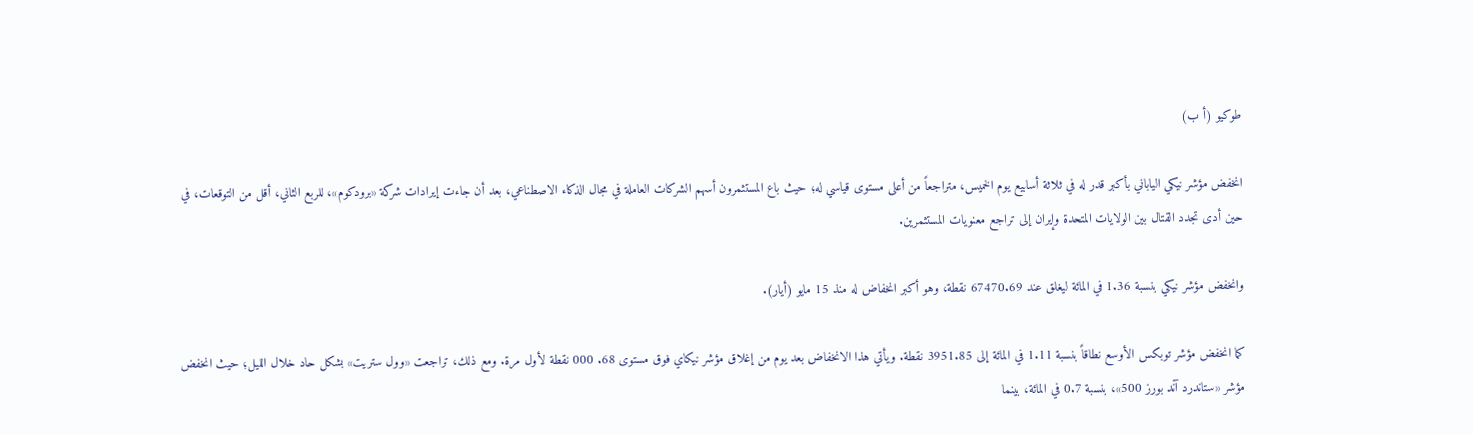طوكيو (أ ب)

انخفض مؤشر نيكي الياباني بأكبر قدر له في ثلاثة أسابيع يوم الخميس، متراجعاً من أعلى مستوى قياسي له؛ حيث باع المستثمرون أسهم الشركات العاملة في مجال الذكاء الاصطناعي، بعد أن جاءت إيرادات شركة «برودكوم»، للربع الثاني، أقل من التوقعات، في حين أدى تجدد القتال بين الولايات المتحدة وإيران إلى تراجع معنويات المستثمرين.

وانخفض مؤشر نيكي بنسبة 1.36 في المائة ليغلق عند 67470.69 نقطة، وهو أكبر انخفاض له منذ 15 مايو (أيار).

كما انخفض مؤشر توبكس الأوسع نطاقاً بنسبة 1.11 في المائة إلى 3951.85 نقطة. ويأتي هذا الانخفاض بعد يوم من إغلاق مؤشر نيكاي فوق مستوى 68. 000 نقطة لأول مرة. ومع ذلك، تراجعت «وول ستريت» بشكل حاد خلال الليل؛ حيث انخفض مؤشر «ستاندرد آند بورز 500»، بنسبة 0.7 في المائة، بينما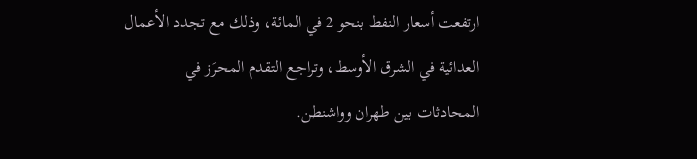ارتفعت أسعار النفط بنحو 2 في المائة، وذلك مع تجدد الأعمال العدائية في الشرق الأوسط، وتراجع التقدم المحرَز في المحادثات بين طهران وواشنطن.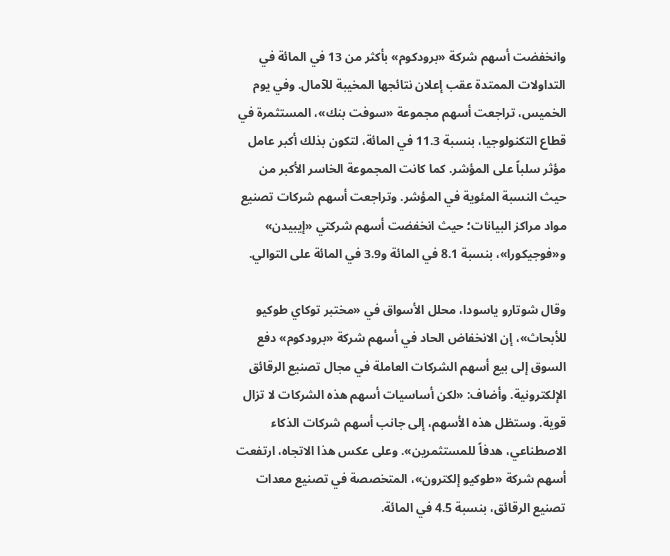وانخفضت أسهم شركة «برودكوم» بأكثر من 13 في المائة في التداولات الممتدة عقب إعلان نتائجها المخيبة للآمال. وفي يوم الخميس، تراجعت أسهم مجموعة «سوفت بنك»، المستثمرة في قطاع التكنولوجيا، بنسبة 11.3 في المائة، لتكون بذلك أكبر عامل مؤثر سلباً على المؤشر. كما كانت المجموعة الخاسر الأكبر من حيث النسبة المئوية في المؤشر. وتراجعت أسهم شركات تصنيع مواد مراكز البيانات؛ حيث انخفضت أسهم شركتي «إيبيدن» و«فوجيكورا»، بنسبة 8.1 في المائة و3.9 في المائة على التوالي.

وقال شوتارو ياسودا، محلل الأسواق في «مختبر توكاي طوكيو للأبحاث»، إن الانخفاض الحاد في أسهم شركة «برودكوم» دفع السوق إلى بيع أسهم الشركات العاملة في مجال تصنيع الرقائق الإلكترونية. وأضاف: «لكن أساسيات أسهم هذه الشركات لا تزال قوية. وستظل هذه الأسهم، إلى جانب أسهم شركات الذكاء الاصطناعي، هدفاً للمستثمرين». وعلى عكس هذا الاتجاه، ارتفعت أسهم شركة «طوكيو إلكترون»، المتخصصة في تصنيع معدات تصنيع الرقائق، بنسبة 4.5 في المائة.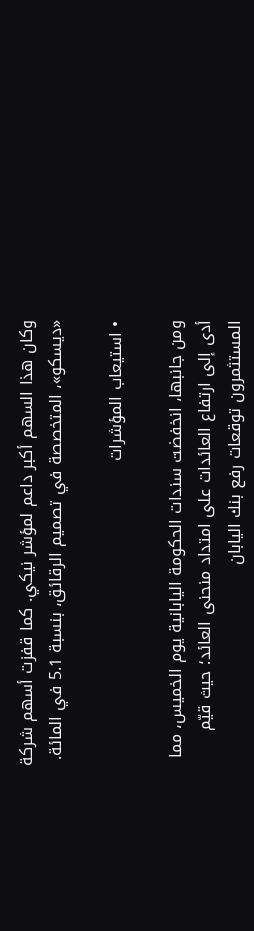وكان هذا السهم أكبر داعم لمؤشر نيكي. كما قفزت أسهم شركة «ديسكو»، المتخصصة في تصميم الرقائق، بنسبة 5.1 في المائة.

• استيعاب المؤشرات

ومن جانبها، انخفضت سندات الحكومة اليابانية يوم الخميس، مما أدى إلى ارتفاع العائدات على امتداد منحنى العائد؛ حيث قيّم المستثمرون توقعات رفع بنك اليابان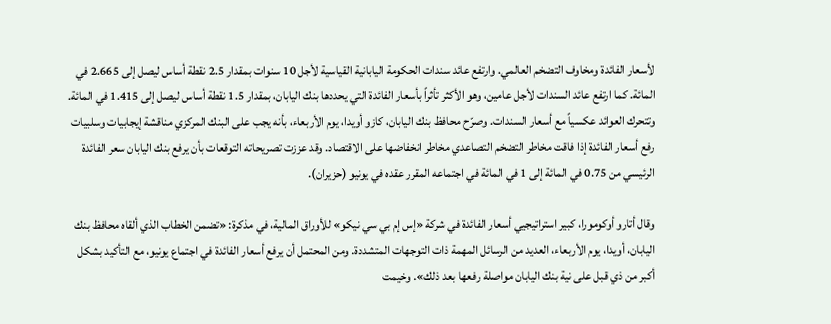لأسعار الفائدة ومخاوف التضخم العالمي. وارتفع عائد سندات الحكومة اليابانية القياسية لأجل 10 سنوات بمقدار 2.5 نقطة أساس ليصل إلى 2.665 في المائة. كما ارتفع عائد السندات لأجل عامين، وهو الأكثر تأثراً بأسعار الفائدة التي يحددها بنك اليابان، بمقدار 1.5 نقطة أساس ليصل إلى 1.415 في المائة. وتتحرك العوائد عكسياً مع أسعار السندات. وصرّح محافظ بنك اليابان، كازو أويدا، يوم الأربعاء، بأنه يجب على البنك المركزي مناقشة إيجابيات وسلبيات رفع أسعار الفائدة إذا فاقت مخاطر التضخم التصاعدي مخاطر انخفاضها على الاقتصاد. وقد عززت تصريحاته التوقعات بأن يرفع بنك اليابان سعر الفائدة الرئيسي من 0.75 في المائة إلى 1 في المائة في اجتماعه المقرر عقده في يونيو (حزيران).

وقال أتارو أوكومورا، كبير استراتيجيي أسعار الفائدة في شركة «إس إم بي سي نيكو» للأوراق المالية، في مذكرة: «تضمن الخطاب الذي ألقاه محافظ بنك اليابان، أويدا، يوم الأربعاء، العديد من الرسائل المهمة ذات التوجهات المتشددة. ومن المحتمل أن يرفع أسعار الفائدة في اجتماع يونيو، مع التأكيد بشكل أكبر من ذي قبل على نية بنك اليابان مواصلة رفعها بعد ذلك». وخيمت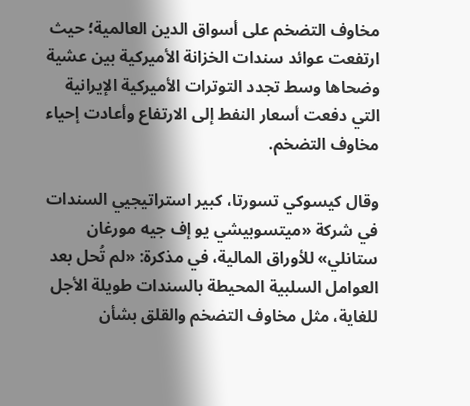مخاوف التضخم على أسواق الدين العالمية؛ حيث ارتفعت عوائد سندات الخزانة الأميركية بين عشية وضحاها وسط تجدد التوترات الأميركية الإيرانية التي دفعت أسعار النفط إلى الارتفاع وأعادت إحياء مخاوف التضخم.

وقال كيسوكي تسورتا، كبير استراتيجيي السندات في شركة «ميتسوبيشي يو إف جيه مورغان ستانلي» للأوراق المالية، في مذكرة: «لم تُحل بعد العوامل السلبية المحيطة بالسندات طويلة الأجل للغاية، مثل مخاوف التضخم والقلق بشأن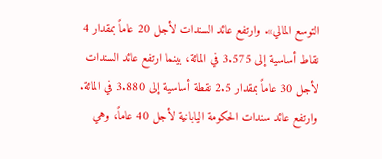التوسع المالي». وارتفع عائد السندات لأجل 20 عاماً بمقدار 4 نقاط أساسية إلى 3.575 في المائة، بينما ارتفع عائد السندات لأجل 30 عاماً بمقدار 2.5 نقطة أساسية إلى 3.880 في المائة. وارتفع عائد سندات الحكومة اليابانية لأجل 40 عاماً، وهي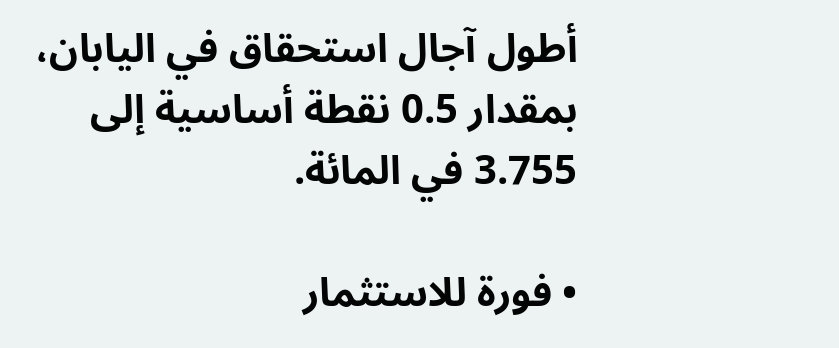أطول آجال استحقاق في اليابان، بمقدار 0.5 نقطة أساسية إلى 3.755 في المائة.

• فورة للاستثمار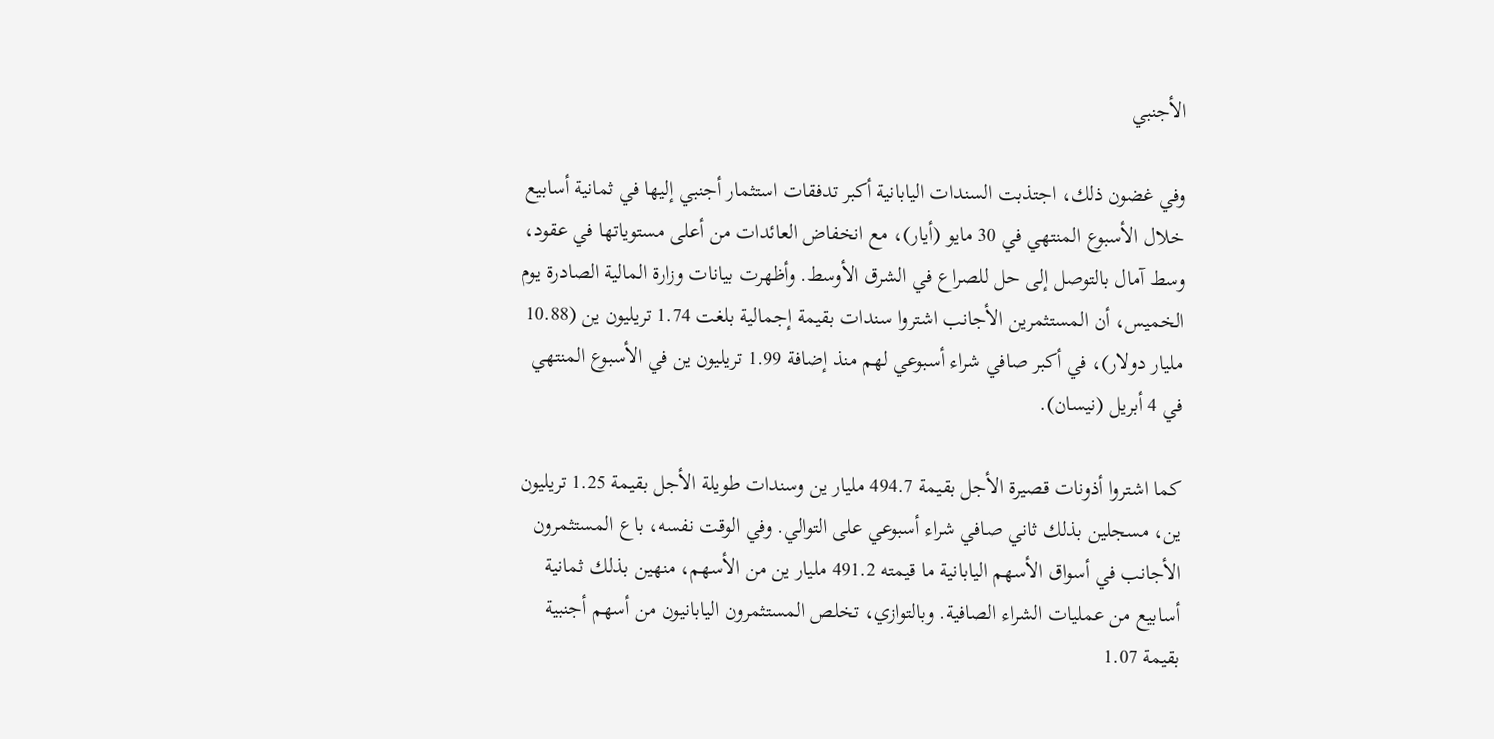الأجنبي

وفي غضون ذلك، اجتذبت السندات اليابانية أكبر تدفقات استثمار أجنبي إليها في ثمانية أسابيع خلال الأسبوع المنتهي في 30 مايو (أيار)، مع انخفاض العائدات من أعلى مستوياتها في عقود، وسط آمال بالتوصل إلى حل للصراع في الشرق الأوسط. وأظهرت بيانات وزارة المالية الصادرة يوم الخميس، أن المستثمرين الأجانب اشتروا سندات بقيمة إجمالية بلغت 1.74 تريليون ين (10.88 مليار دولار)، في أكبر صافي شراء أسبوعي لهم منذ إضافة 1.99 تريليون ين في الأسبوع المنتهي في 4 أبريل (نيسان).

كما اشتروا أذونات قصيرة الأجل بقيمة 494.7 مليار ين وسندات طويلة الأجل بقيمة 1.25 تريليون ين، مسجلين بذلك ثاني صافي شراء أسبوعي على التوالي. وفي الوقت نفسه، باع المستثمرون الأجانب في أسواق الأسهم اليابانية ما قيمته 491.2 مليار ين من الأسهم، منهين بذلك ثمانية أسابيع من عمليات الشراء الصافية. وبالتوازي، تخلص المستثمرون اليابانيون من أسهم أجنبية بقيمة 1.07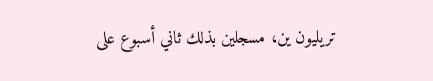تريليون ين، مسجلين بذلك ثاني أسبوع على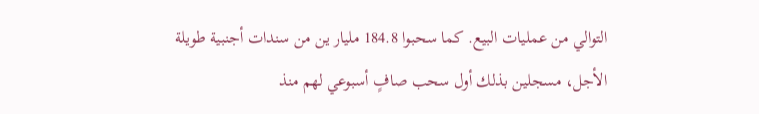التوالي من عمليات البيع. كما سحبوا 184.8 مليار ين من سندات أجنبية طويلة الأجل، مسجلين بذلك أول سحب صافٍ أسبوعي لهم منذ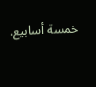خمسة أسابيع.